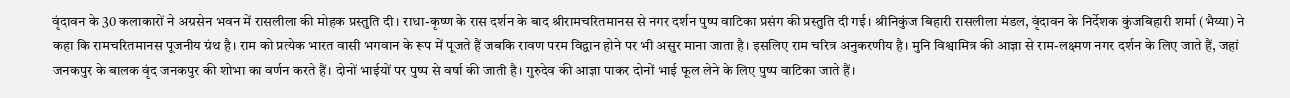वृंदावन के 30 कलाकारों ने अग्रसेन भवन में रासलीला की मोहक प्रस्तुति दी। राधा-कृष्ण के रास दर्शन के बाद श्रीरामचरितमानस से नगर दर्शन पुष्प वाटिका प्रसंग की प्रस्तुति दी गई। श्रीनिकुंज बिहारी रासलीला मंडल, वृंदावन के निर्देशक कुंजबिहारी शर्मा (भैय्या) ने कहा कि रामचरितमानस पूजनीय ग्रंथ है। राम को प्रत्येक भारत वासी भगवान के रूप में पूजते हैं जबकि रावण परम विद्वान होने पर भी असुर माना जाता है। इसलिए राम चरित्र अनुकरणीय है। मुनि विश्वामित्र की आज्ञा से राम-लक्ष्मण नगर दर्शन के लिए जाते हैं, जहां जनकपुर के बालक वृंद जनकपुर की शोभा का वर्णन करते हैं। दोनों भाईयों पर पुष्प से वर्षा की जाती है। गुरुदेव की आज्ञा पाकर दोनों भाई फूल लेने के लिए पुष्प वाटिका जाते हैं।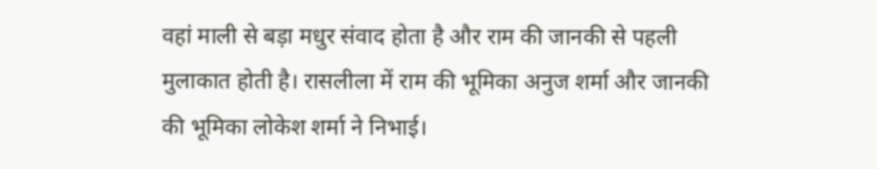वहां माली से बड़ा मधुर संवाद होता है और राम की जानकी से पहली मुलाकात होती है। रासलीला में राम की भूमिका अनुज शर्मा और जानकी की भूमिका लोकेश शर्मा ने निभाई।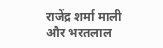राजेंद्र शर्मा माली और भरतलाल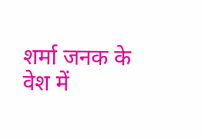शर्मा जनक के वेश में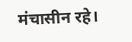मंचासीन रहे।